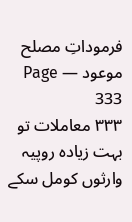فرموداتِ مصلح موعود — Page 333
۳۳۳ معاملات تو بہت زیادہ روپیہ وارثوں کومل سکے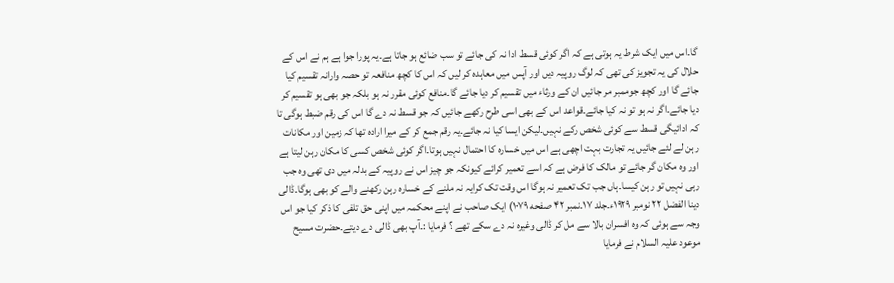گا۔اس میں ایک شرط یہ ہوتی ہے کہ اگر کوئی قسط ادا نہ کی جائے تو سب ضائع ہو جاتا ہے۔یہ پورا جوا ہے ہم نے اس کے حلال کی یہ تجویز کی تھی کہ لوگ روپیہ دیں اور آپس میں معاہدہ کر لیں کہ اس کا کچھ منافعہ تو حصہ وارانہ تقسیم کیا جائے گا اور کچھ جوممبر مر جائیں ان کے ورثاء میں تقسیم کر دیا جائے گا۔منافع کوئی مقرر نہ ہو بلکہ جو بھی ہو تقسیم کر دیا جائے۔اگر نہ ہو تو نہ کیا جائے۔قواعد اس کے بھی اسی طرح رکھے جائیں کہ جو قسط نہ دے گا اس کی رقم ضبط ہوگی تا کہ ادائیگی قسط سے کوئی شخص رکے نہیں۔لیکن ایسا کیا نہ جائے۔یہ رقم جمع کر کے میرا ارادہ تھا کہ زمین اور مکانات رہن لے لئے جائیں یہ تجارت بہت اچھی ہے اس میں خسارہ کا احتمال نہیں ہوتا۔اگر کوئی شخص کسی کا مکان رہن لیتا ہے اور وہ مکان گر جائے تو مالک کا فرض ہے کہ اسے تعمیر کرائے کیونکہ جو چیز اس نے روپیہ کے بدلہ میں دی تھی وہ جب رہی نہیں تو رہن کیسا۔ہاں جب تک تعمیر نہ ہوگا اس وقت تک کرایہ نہ ملنے کے خسارہ رہن رکھنے والے کو بھی ہوگا۔ڈالی دینا الفضل ۲۲ نومبر ۱۹۲۹ء۔جلد ۱۷۔نمبر ۴۲ صفحه ۱۰۷۹) ایک صاحب نے اپنے محکمہ میں اپنی حق تلفی کا ذکر کیا جو اس وجہ سے ہوئی کہ وہ افسران بالا سے مل کر ڈالی وغیرہ نہ دے سکے تھے ؟ فرمایا :۔آپ بھی ڈالی دے دیتے۔حضرت مسیح موعود علیہ السلام نے فرمایا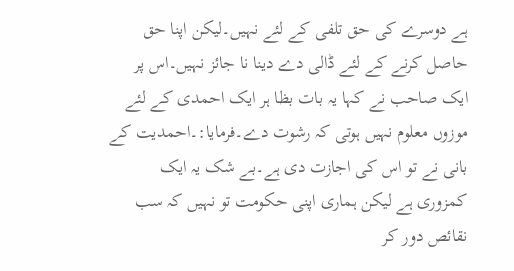ہے دوسرے کی حق تلفی کے لئے نہیں۔لیکن اپنا حق حاصل کرنے کے لئے ڈالی دے دینا نا جائز نہیں۔اس پر ایک صاحب نے کہا یہ بات بظا ہر ایک احمدی کے لئے موزوں معلوم نہیں ہوتی کہ رشوت دے۔فرمایا:۔احمدیت کے بانی نے تو اس کی اجازت دی ہے۔بے شک یہ ایک کمزوری ہے لیکن ہماری اپنی حکومت تو نہیں کہ سب نقائص دور کر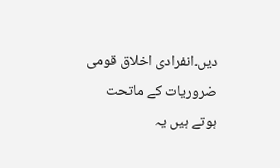دیں۔انفرادی اخلاق قومی ضروریات کے ماتحت ہوتے ہیں یہ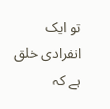تو ایک انفرادی خلق ہے کہ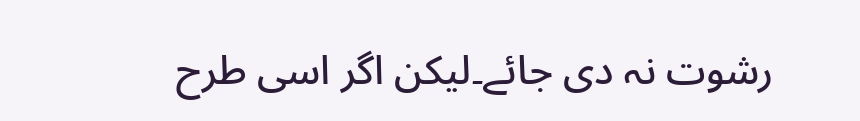رشوت نہ دی جائے۔لیکن اگر اسی طرح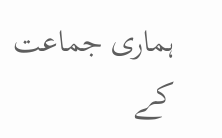ہماری جماعت کے